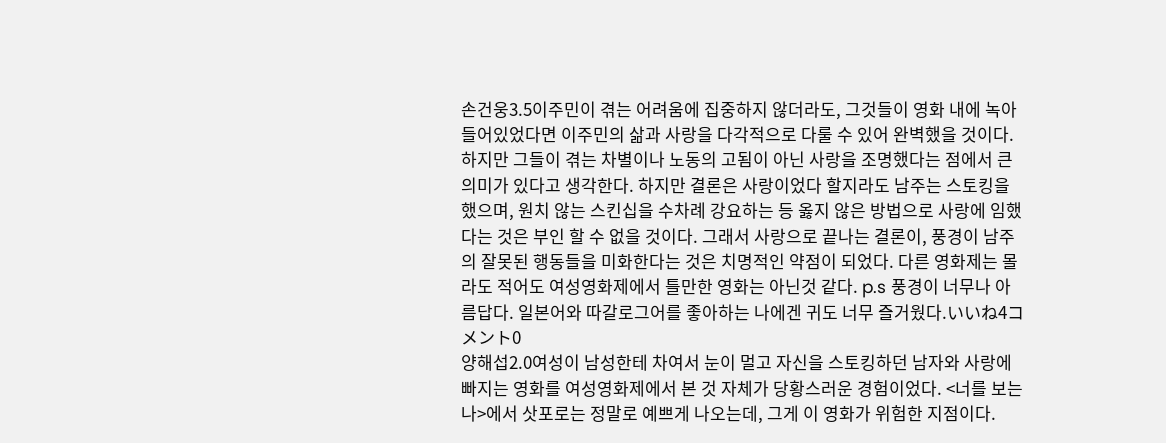손건웅3.5이주민이 겪는 어려움에 집중하지 않더라도, 그것들이 영화 내에 녹아들어있었다면 이주민의 삶과 사랑을 다각적으로 다룰 수 있어 완벽했을 것이다. 하지만 그들이 겪는 차별이나 노동의 고됨이 아닌 사랑을 조명했다는 점에서 큰 의미가 있다고 생각한다. 하지만 결론은 사랑이었다 할지라도 남주는 스토킹을 했으며, 원치 않는 스킨십을 수차례 강요하는 등 옳지 않은 방법으로 사랑에 임했다는 것은 부인 할 수 없을 것이다. 그래서 사랑으로 끝나는 결론이, 풍경이 남주의 잘못된 행동들을 미화한다는 것은 치명적인 약점이 되었다. 다른 영화제는 몰라도 적어도 여성영화제에서 틀만한 영화는 아닌것 같다. p.s 풍경이 너무나 아름답다. 일본어와 따갈로그어를 좋아하는 나에겐 귀도 너무 즐거웠다.いいね4コメント0
양해섭2.0여성이 남성한테 차여서 눈이 멀고 자신을 스토킹하던 남자와 사랑에 빠지는 영화를 여성영화제에서 본 것 자체가 당황스러운 경험이었다. <너를 보는 나>에서 삿포로는 정말로 예쁘게 나오는데, 그게 이 영화가 위험한 지점이다.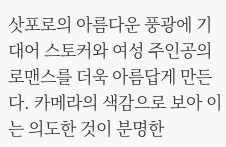삿포로의 아름다운 풍광에 기대어 스토커와 여성 주인공의 로맨스를 더욱 아름답게 만든다. 카메라의 색감으로 보아 이는 의도한 것이 분명한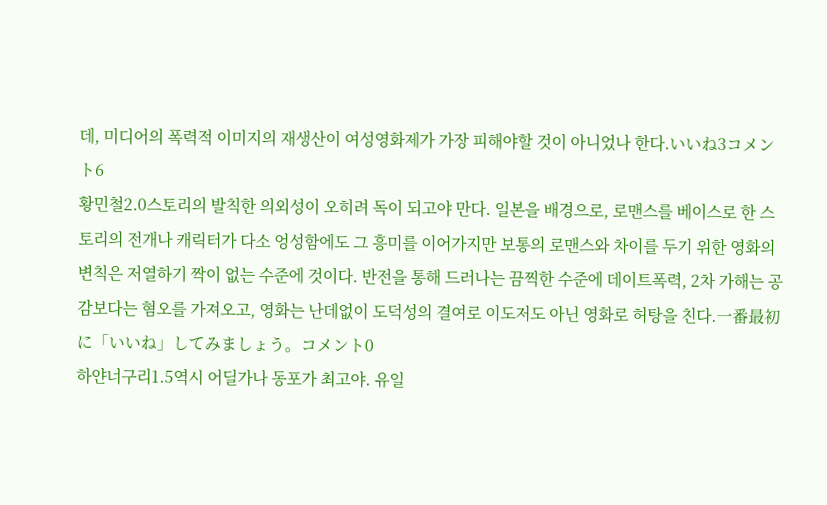데, 미디어의 폭력적 이미지의 재생산이 여성영화제가 가장 피해야할 것이 아니었나 한다.いいね3コメント6
황민철2.0스토리의 발칙한 의외성이 오히려 독이 되고야 만다. 일본을 배경으로, 로맨스를 베이스로 한 스토리의 전개나 캐릭터가 다소 엉성함에도 그 흥미를 이어가지만 보통의 로맨스와 차이를 두기 위한 영화의 변칙은 저열하기 짝이 없는 수준에 것이다. 반전을 통해 드러나는 끔찍한 수준에 데이트폭력, 2차 가해는 공감보다는 혐오를 가져오고, 영화는 난데없이 도덕성의 결여로 이도저도 아닌 영화로 허탕을 친다.一番最初に「いいね」してみましょう。コメント0
하얀너구리1.5역시 어딜가나 동포가 최고야. 유일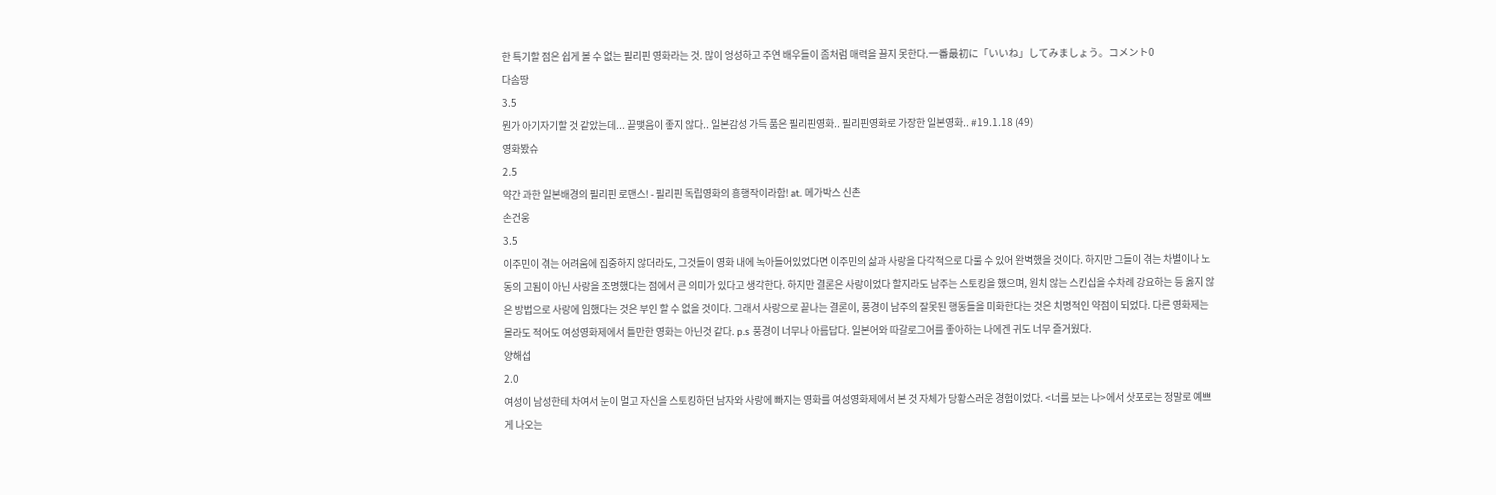한 특기할 점은 쉽게 볼 수 없는 필리핀 영화라는 것. 많이 엉성하고 주연 배우들이 좀처럼 매력을 끌지 못한다.一番最初に「いいね」してみましょう。コメント0
다솜땅
3.5
뭔가 아기자기할 것 같았는데... 끝맺음이 좋지 않다.. 일본감성 가득 품은 필리핀영화.. 필리핀영화로 가장한 일본영화.. #19.1.18 (49)
영화봤슈
2.5
약간 과한 일본배경의 필리핀 로맨스! - 필리핀 독립영화의 흥행작이라함! at. 메가박스 신촌
손건웅
3.5
이주민이 겪는 어려움에 집중하지 않더라도, 그것들이 영화 내에 녹아들어있었다면 이주민의 삶과 사랑을 다각적으로 다룰 수 있어 완벽했을 것이다. 하지만 그들이 겪는 차별이나 노동의 고됨이 아닌 사랑을 조명했다는 점에서 큰 의미가 있다고 생각한다. 하지만 결론은 사랑이었다 할지라도 남주는 스토킹을 했으며, 원치 않는 스킨십을 수차례 강요하는 등 옳지 않은 방법으로 사랑에 임했다는 것은 부인 할 수 없을 것이다. 그래서 사랑으로 끝나는 결론이, 풍경이 남주의 잘못된 행동들을 미화한다는 것은 치명적인 약점이 되었다. 다른 영화제는 몰라도 적어도 여성영화제에서 틀만한 영화는 아닌것 같다. p.s 풍경이 너무나 아름답다. 일본어와 따갈로그어를 좋아하는 나에겐 귀도 너무 즐거웠다.
양해섭
2.0
여성이 남성한테 차여서 눈이 멀고 자신을 스토킹하던 남자와 사랑에 빠지는 영화를 여성영화제에서 본 것 자체가 당황스러운 경험이었다. <너를 보는 나>에서 삿포로는 정말로 예쁘게 나오는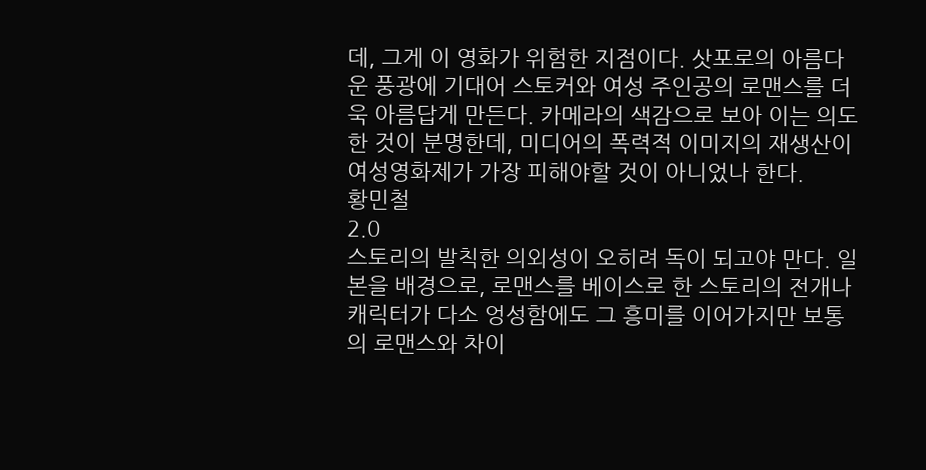데, 그게 이 영화가 위험한 지점이다. 삿포로의 아름다운 풍광에 기대어 스토커와 여성 주인공의 로맨스를 더욱 아름답게 만든다. 카메라의 색감으로 보아 이는 의도한 것이 분명한데, 미디어의 폭력적 이미지의 재생산이 여성영화제가 가장 피해야할 것이 아니었나 한다.
황민철
2.0
스토리의 발칙한 의외성이 오히려 독이 되고야 만다. 일본을 배경으로, 로맨스를 베이스로 한 스토리의 전개나 캐릭터가 다소 엉성함에도 그 흥미를 이어가지만 보통의 로맨스와 차이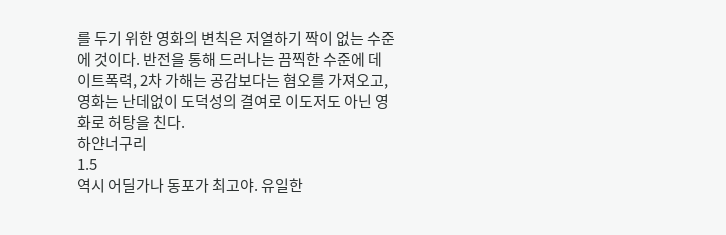를 두기 위한 영화의 변칙은 저열하기 짝이 없는 수준에 것이다. 반전을 통해 드러나는 끔찍한 수준에 데이트폭력, 2차 가해는 공감보다는 혐오를 가져오고, 영화는 난데없이 도덕성의 결여로 이도저도 아닌 영화로 허탕을 친다.
하얀너구리
1.5
역시 어딜가나 동포가 최고야. 유일한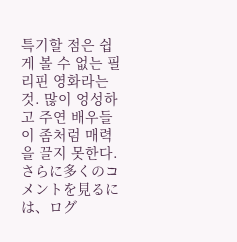특기할 점은 쉽게 볼 수 없는 필리핀 영화라는 것. 많이 엉성하고 주연 배우들이 좀처럼 매력을 끌지 못한다.
さらに多くのコメントを見るには、ログ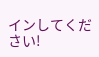インしてください!